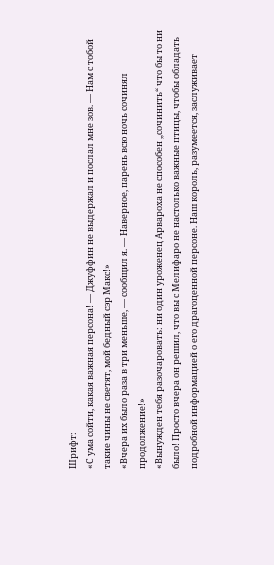Шрифт:
«С ума сойти, какая важная персона! — Джуффин не выдержал и послал мне зов. — Нам с тобой такие чины не светят, мой бедный сэр Макс!»
«Вчера их было раза в три меньше, — сообщил я. — Наверное, парень всю ночь сочинял продолжение!»
«Вынужден тебя разочаровать: ни один уроженец Арвароха не способен „сочинить“ что бы то ни было! Просто вчера он решил, что вы с Мелифаро не настолько важные птицы, чтобы обладать подробной информацией о его драгоценной персоне. Наш король, разумеется, заслуживает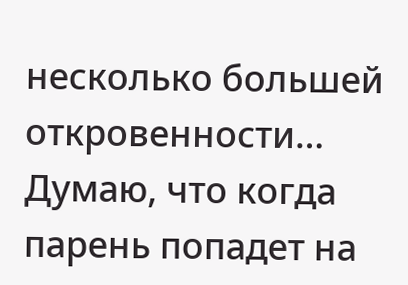несколько большей откровенности… Думаю, что когда парень попадет на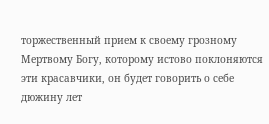торжественный прием к своему грозному Мертвому Богу, которому истово поклоняются эти красавчики, он будет говорить о себе дюжину лет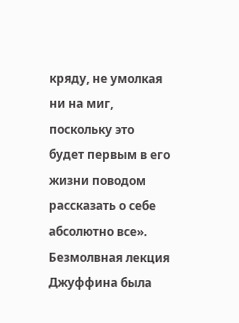кряду, не умолкая ни на миг, поскольку это будет первым в его жизни поводом рассказать о себе абсолютно все».
Безмолвная лекция Джуффина была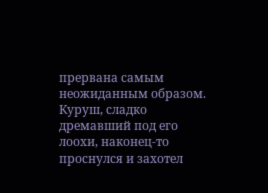прервана самым неожиданным образом. Куруш, сладко дремавший под его лоохи, наконец-то проснулся и захотел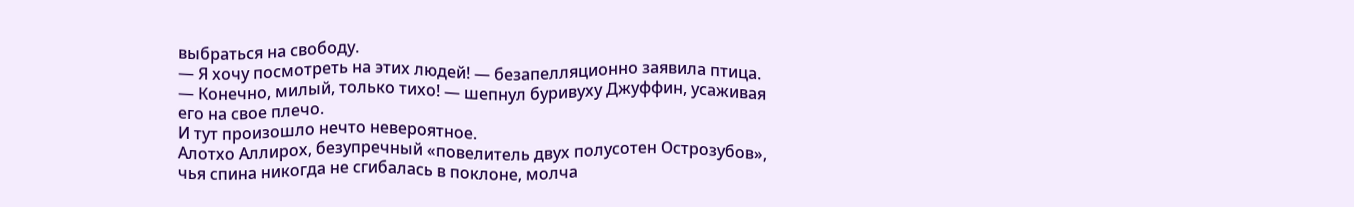выбраться на свободу.
— Я хочу посмотреть на этих людей! — безапелляционно заявила птица.
— Конечно, милый, только тихо! — шепнул буривуху Джуффин, усаживая его на свое плечо.
И тут произошло нечто невероятное.
Алотхо Аллирох, безупречный «повелитель двух полусотен Острозубов», чья спина никогда не сгибалась в поклоне, молча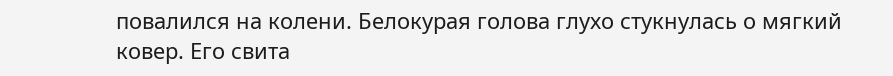повалился на колени. Белокурая голова глухо стукнулась о мягкий ковер. Его свита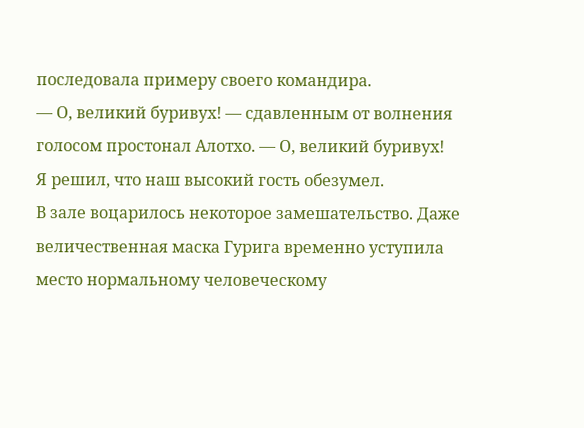последовала примеру своего командира.
— О, великий буривух! — сдавленным от волнения голосом простонал Алотхо. — О, великий буривух!
Я решил, что наш высокий гость обезумел.
В зале воцарилось некоторое замешательство. Даже величественная маска Гурига временно уступила место нормальному человеческому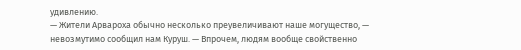удивлению.
— Жители Арвароха обычно несколько преувеличивают наше могущество, — невозмутимо сообщил нам Куруш. — Впрочем, людям вообще свойственно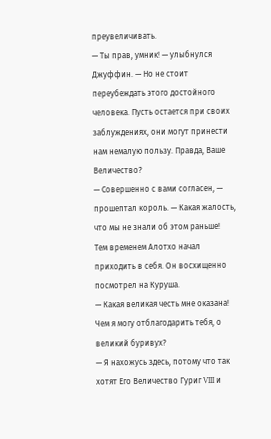преувеличивать.
— Ты прав, умник! — улыбнулся Джуффин. — Но не стоит переубеждать этого достойного человека. Пусть остается при своих заблуждениях, они могут принести нам немалую пользу. Правда, Ваше Величество?
— Совершенно с вами согласен, — прошептал король. — Какая жалость, что мы не знали об этом раньше!
Тем временем Алотхо начал приходить в себя. Он восхищенно посмотрел на Куруша.
— Какая великая честь мне оказана! Чем я могу отблагодарить тебя, о великий буривух?
— Я нахожусь здесь, потому что так хотят Его Величество Гуриг VIII и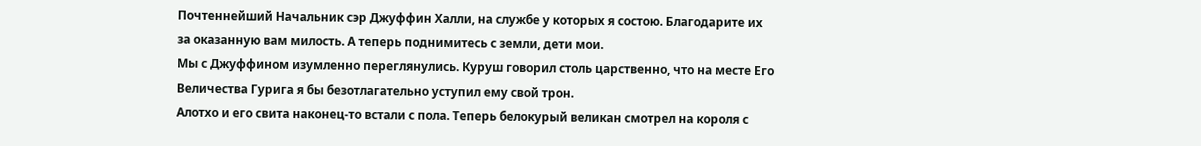Почтеннейший Начальник сэр Джуффин Халли, на службе у которых я состою. Благодарите их за оказанную вам милость. А теперь поднимитесь с земли, дети мои.
Мы с Джуффином изумленно переглянулись. Куруш говорил столь царственно, что на месте Его Величества Гурига я бы безотлагательно уступил ему свой трон.
Алотхо и его свита наконец-то встали с пола. Теперь белокурый великан смотрел на короля с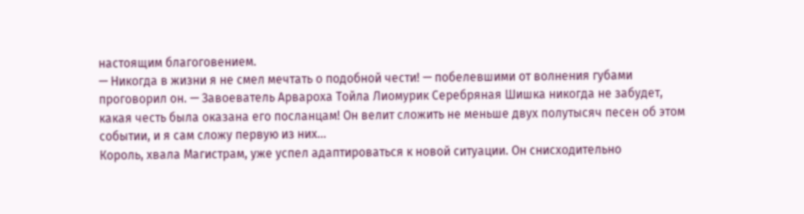настоящим благоговением.
— Никогда в жизни я не смел мечтать о подобной чести! — побелевшими от волнения губами проговорил он. — Завоеватель Арвароха Тойла Лиомурик Серебряная Шишка никогда не забудет, какая честь была оказана его посланцам! Он велит сложить не меньше двух полутысяч песен об этом событии, и я сам сложу первую из них…
Король, хвала Магистрам, уже успел адаптироваться к новой ситуации. Он снисходительно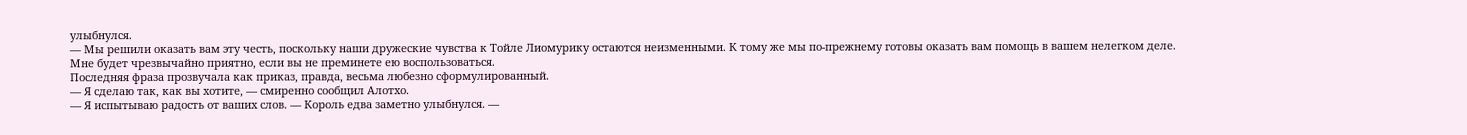улыбнулся.
— Мы решили оказать вам эту честь, поскольку наши дружеские чувства к Тойле Лиомурику остаются неизменными. К тому же мы по-прежнему готовы оказать вам помощь в вашем нелегком деле. Мне будет чрезвычайно приятно, если вы не преминете ею воспользоваться.
Последняя фраза прозвучала как приказ, правда, весьма любезно сформулированный.
— Я сделаю так, как вы хотите, — смиренно сообщил Алотхо.
— Я испытываю радость от ваших слов. — Король едва заметно улыбнулся. —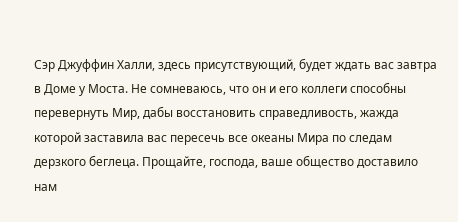Сэр Джуффин Халли, здесь присутствующий, будет ждать вас завтра в Доме у Моста. Не сомневаюсь, что он и его коллеги способны перевернуть Мир, дабы восстановить справедливость, жажда которой заставила вас пересечь все океаны Мира по следам дерзкого беглеца. Прощайте, господа, ваше общество доставило нам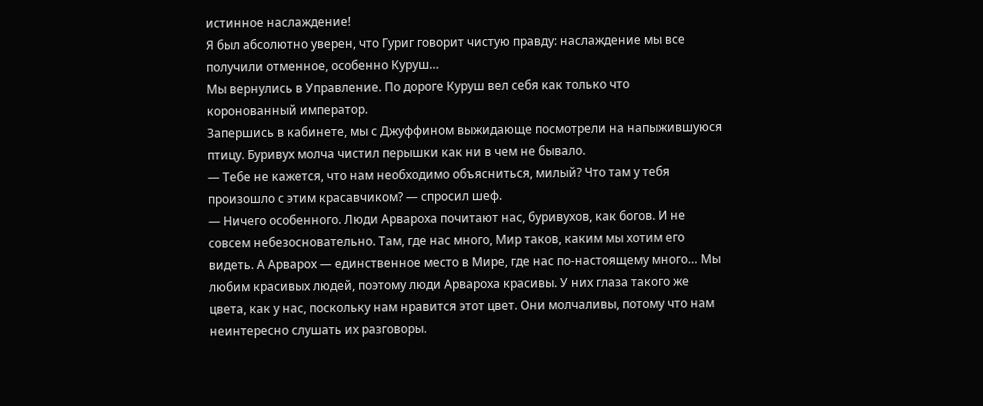истинное наслаждение!
Я был абсолютно уверен, что Гуриг говорит чистую правду: наслаждение мы все получили отменное, особенно Куруш…
Мы вернулись в Управление. По дороге Куруш вел себя как только что коронованный император.
Запершись в кабинете, мы с Джуффином выжидающе посмотрели на напыжившуюся птицу. Буривух молча чистил перышки как ни в чем не бывало.
— Тебе не кажется, что нам необходимо объясниться, милый? Что там у тебя произошло с этим красавчиком? — спросил шеф.
— Ничего особенного. Люди Арвароха почитают нас, буривухов, как богов. И не совсем небезосновательно. Там, где нас много, Мир таков, каким мы хотим его видеть. А Арварох — единственное место в Мире, где нас по-настоящему много… Мы любим красивых людей, поэтому люди Арвароха красивы. У них глаза такого же цвета, как у нас, поскольку нам нравится этот цвет. Они молчаливы, потому что нам неинтересно слушать их разговоры.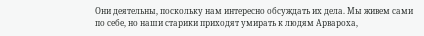Они деятельны, поскольку нам интересно обсуждать их дела. Мы живем сами по себе, но наши старики приходят умирать к людям Арвароха,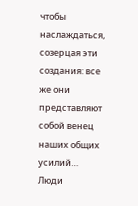чтобы наслаждаться, созерцая эти создания: все же они представляют собой венец наших общих усилий… Люди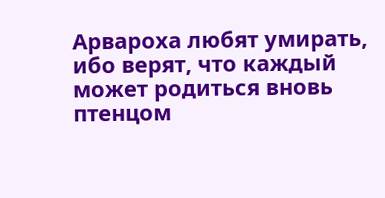Арвароха любят умирать, ибо верят, что каждый может родиться вновь птенцом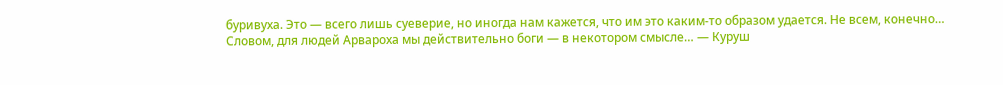буривуха. Это — всего лишь суеверие, но иногда нам кажется, что им это каким-то образом удается. Не всем, конечно… Словом, для людей Арвароха мы действительно боги — в некотором смысле… — Куруш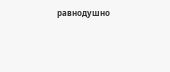равнодушно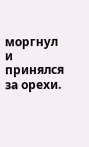моргнул и принялся за орехи.